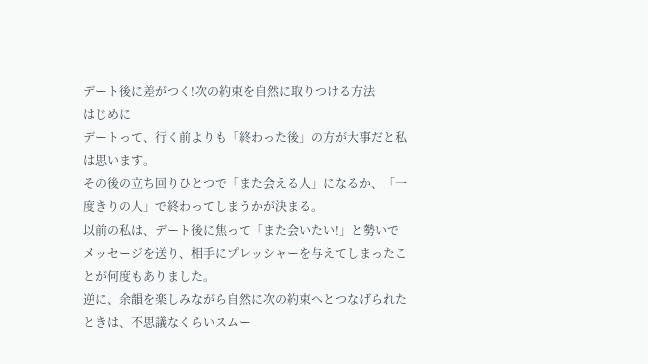デート後に差がつく!次の約束を自然に取りつける方法
はじめに
デートって、行く前よりも「終わった後」の方が大事だと私は思います。
その後の立ち回りひとつで「また会える人」になるか、「一度きりの人」で終わってしまうかが決まる。
以前の私は、デート後に焦って「また会いたい!」と勢いでメッセージを送り、相手にプレッシャーを与えてしまったことが何度もありました。
逆に、余韻を楽しみながら自然に次の約束へとつなげられたときは、不思議なくらいスムー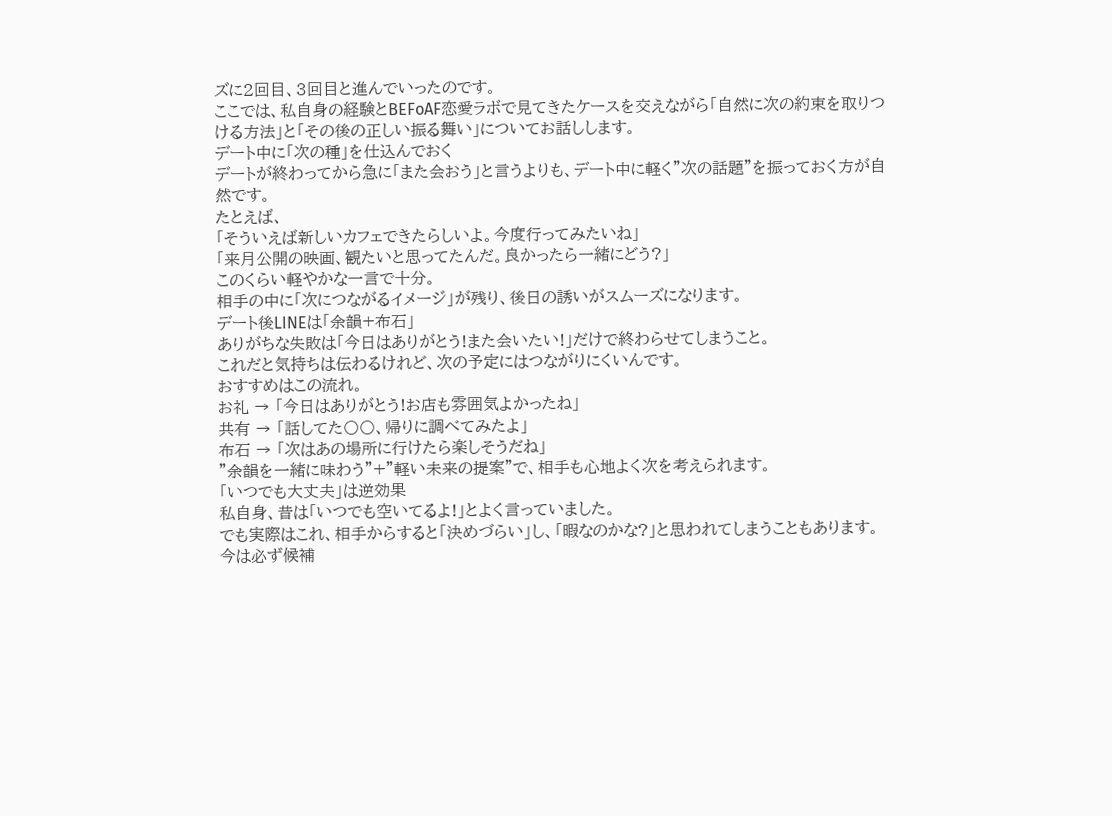ズに2回目、3回目と進んでいったのです。
ここでは、私自身の経験とBEFoAF恋愛ラボで見てきたケースを交えながら「自然に次の約束を取りつける方法」と「その後の正しい振る舞い」についてお話しします。
デート中に「次の種」を仕込んでおく
デートが終わってから急に「また会おう」と言うよりも、デート中に軽く"次の話題"を振っておく方が自然です。
たとえば、
「そういえば新しいカフェできたらしいよ。今度行ってみたいね」
「来月公開の映画、観たいと思ってたんだ。良かったら一緒にどう?」
このくらい軽やかな一言で十分。
相手の中に「次につながるイメージ」が残り、後日の誘いがスムーズになります。
デート後LINEは「余韻+布石」
ありがちな失敗は「今日はありがとう!また会いたい!」だけで終わらせてしまうこと。
これだと気持ちは伝わるけれど、次の予定にはつながりにくいんです。
おすすめはこの流れ。
お礼 → 「今日はありがとう!お店も雰囲気よかったね」
共有 → 「話してた〇〇、帰りに調べてみたよ」
布石 → 「次はあの場所に行けたら楽しそうだね」
"余韻を一緒に味わう"+"軽い未来の提案"で、相手も心地よく次を考えられます。
「いつでも大丈夫」は逆効果
私自身、昔は「いつでも空いてるよ!」とよく言っていました。
でも実際はこれ、相手からすると「決めづらい」し、「暇なのかな?」と思われてしまうこともあります。
今は必ず候補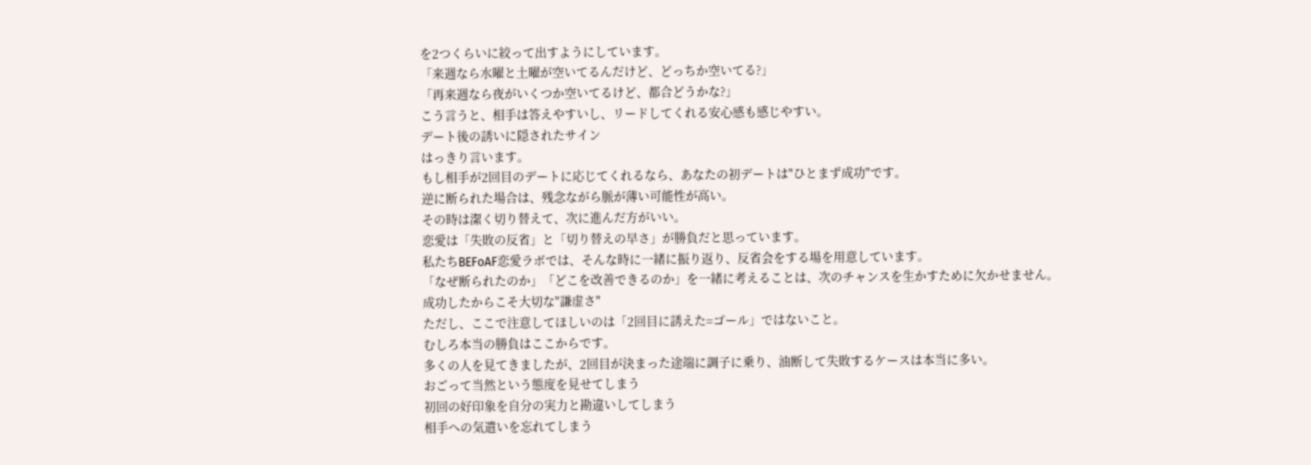を2つくらいに絞って出すようにしています。
「来週なら水曜と土曜が空いてるんだけど、どっちか空いてる?」
「再来週なら夜がいくつか空いてるけど、都合どうかな?」
こう言うと、相手は答えやすいし、リードしてくれる安心感も感じやすい。
デート後の誘いに隠されたサイン
はっきり言います。
もし相手が2回目のデートに応じてくれるなら、あなたの初デートは"ひとまず成功"です。
逆に断られた場合は、残念ながら脈が薄い可能性が高い。
その時は潔く切り替えて、次に進んだ方がいい。
恋愛は「失敗の反省」と「切り替えの早さ」が勝負だと思っています。
私たちBEFoAF恋愛ラボでは、そんな時に一緒に振り返り、反省会をする場を用意しています。
「なぜ断られたのか」「どこを改善できるのか」を一緒に考えることは、次のチャンスを生かすために欠かせません。
成功したからこそ大切な"謙虚さ"
ただし、ここで注意してほしいのは「2回目に誘えた=ゴール」ではないこと。
むしろ本当の勝負はここからです。
多くの人を見てきましたが、2回目が決まった途端に調子に乗り、油断して失敗するケースは本当に多い。
おごって当然という態度を見せてしまう
初回の好印象を自分の実力と勘違いしてしまう
相手への気遣いを忘れてしまう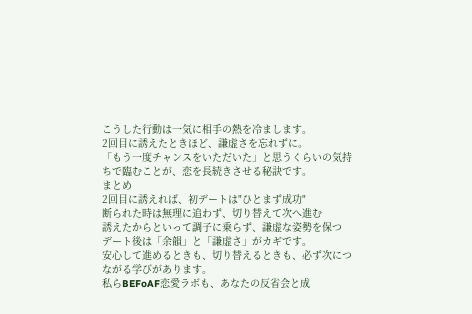こうした行動は一気に相手の熱を冷まします。
2回目に誘えたときほど、謙虚さを忘れずに。
「もう一度チャンスをいただいた」と思うくらいの気持ちで臨むことが、恋を長続きさせる秘訣です。
まとめ
2回目に誘えれば、初デートは"ひとまず成功"
断られた時は無理に追わず、切り替えて次へ進む
誘えたからといって調子に乗らず、謙虚な姿勢を保つ
デート後は「余韻」と「謙虚さ」がカギです。
安心して進めるときも、切り替えるときも、必ず次につながる学びがあります。
私らBEFoAF恋愛ラボも、あなたの反省会と成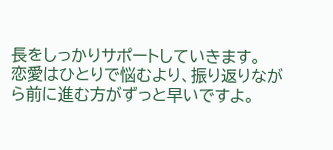長をしっかりサポートしていきます。
恋愛はひとりで悩むより、振り返りながら前に進む方がずっと早いですよ。